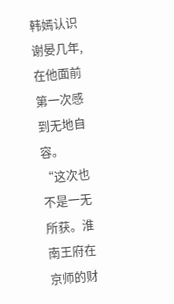韩嫣认识谢晏几年,在他面前第一次感到无地自容。
“这次也不是一无所获。淮南王府在京师的财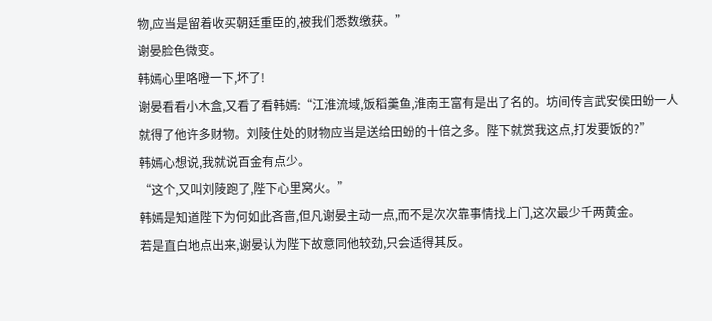物,应当是留着收买朝廷重臣的,被我们悉数缴获。”
谢晏脸色微变。
韩嫣心里咯噔一下,坏了!
谢晏看看小木盒,又看了看韩嫣:“江淮流域,饭稻羹鱼,淮南王富有是出了名的。坊间传言武安侯田蚡一人就得了他许多财物。刘陵住处的财物应当是送给田蚡的十倍之多。陛下就赏我这点,打发要饭的?”
韩嫣心想说,我就说百金有点少。
“这个,又叫刘陵跑了,陛下心里窝火。”
韩嫣是知道陛下为何如此吝啬,但凡谢晏主动一点,而不是次次靠事情找上门,这次最少千两黄金。
若是直白地点出来,谢晏认为陛下故意同他较劲,只会适得其反。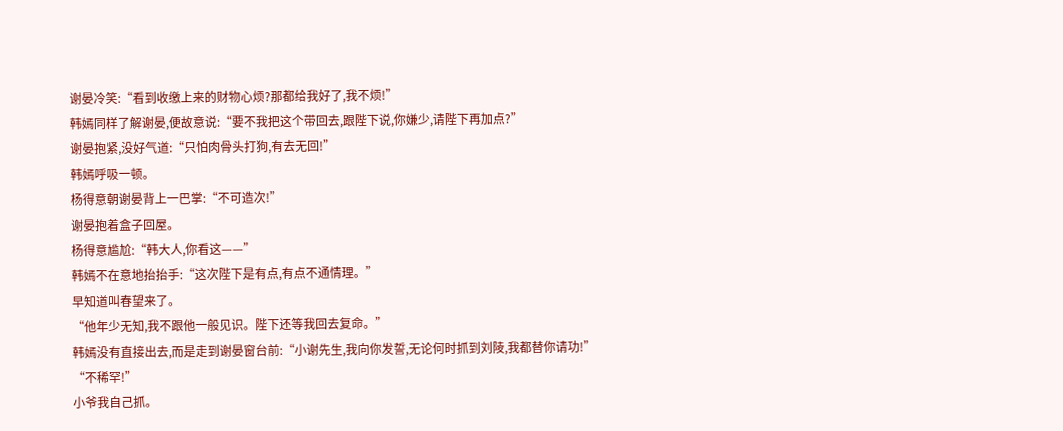谢晏冷笑:“看到收缴上来的财物心烦?那都给我好了,我不烦!”
韩嫣同样了解谢晏,便故意说:“要不我把这个带回去,跟陛下说,你嫌少,请陛下再加点?”
谢晏抱紧,没好气道:“只怕肉骨头打狗,有去无回!”
韩嫣呼吸一顿。
杨得意朝谢晏背上一巴掌:“不可造次!”
谢晏抱着盒子回屋。
杨得意尴尬:“韩大人,你看这——”
韩嫣不在意地抬抬手:“这次陛下是有点,有点不通情理。”
早知道叫春望来了。
“他年少无知,我不跟他一般见识。陛下还等我回去复命。”
韩嫣没有直接出去,而是走到谢晏窗台前:“小谢先生,我向你发誓,无论何时抓到刘陵,我都替你请功!”
“不稀罕!”
小爷我自己抓。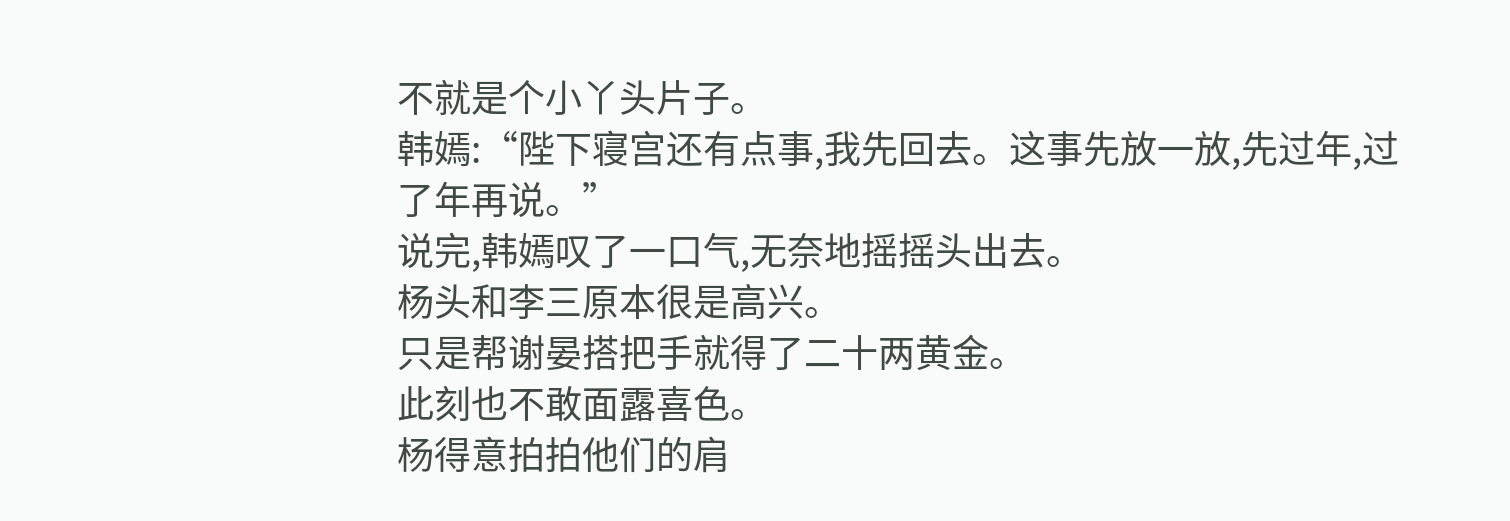不就是个小丫头片子。
韩嫣:“陛下寝宫还有点事,我先回去。这事先放一放,先过年,过了年再说。”
说完,韩嫣叹了一口气,无奈地摇摇头出去。
杨头和李三原本很是高兴。
只是帮谢晏搭把手就得了二十两黄金。
此刻也不敢面露喜色。
杨得意拍拍他们的肩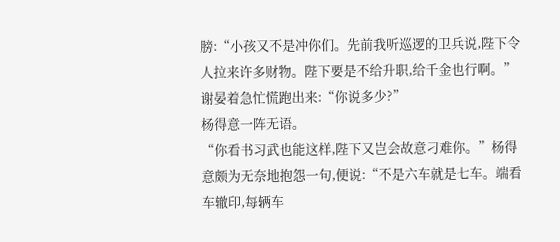膀:“小孩又不是冲你们。先前我听巡逻的卫兵说,陛下令人拉来许多财物。陛下要是不给升职,给千金也行啊。”
谢晏着急忙慌跑出来:“你说多少?”
杨得意一阵无语。
“你看书习武也能这样,陛下又岂会故意刁难你。”杨得意颇为无奈地抱怨一句,便说:“不是六车就是七车。端看车辙印,每辆车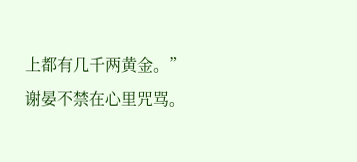上都有几千两黄金。”
谢晏不禁在心里咒骂。